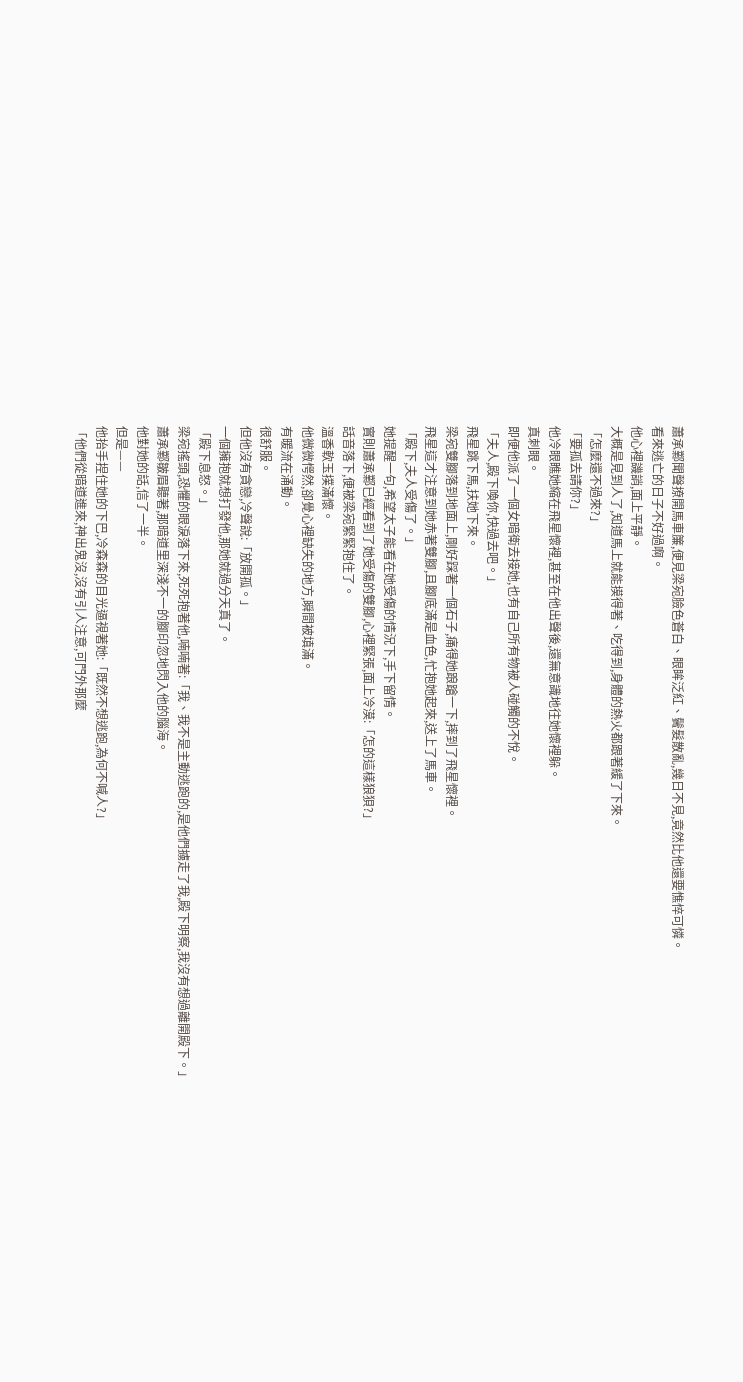蕭承鄴聞聲撩開馬車簾,便見梁宛臉色蒼白、眼眸泛紅、鬢髮散亂,幾日不見,竟然比他還要憔悴可憐。
看來逃亡的日子不好過啊。
他心裡譏誚,面上平靜。
大概是見到人了,知道馬上就能摸得著、吃得到,身體的熱火都跟著緩了下來。
「怎麼還不過來?」
「要孤去請你?」
他冷眼瞧她縮在飛星懷裡,甚至在他出聲後,還無意識地往她懷裡躲。
真刺眼。
即便他派了一個女暗衛去接她,也有自己所有物被人碰觸的不悅。
「夫人,殿下喚你,快過去吧。」
飛星跳下馬,扶她下來。
梁宛雙腳落到地面上,剛好踩著一個石子,痛得她踉蹌一下,摔到了飛星懷裡。
飛星這才注意到她赤著雙腳,且腳底滿是血色,忙抱她起來,送上了馬車。
「殿下,夫人受傷了。」
她提醒一句,希望太子能看在她受傷的情況下,手下留情。
實則蕭承鄴已經看到了她受傷的雙腳,心裡緊張,面上冷漠:「怎的這樣狼狽?」
話音落下,便被梁宛緊緊抱住了。
溫香軟玉撲滿懷。
他微微愕然,卻覺心裡缺失的地方,瞬間被填滿。
有暖流在涌動。
很舒服。
但他沒有貪戀,冷聲說:「放開孤。」
一個擁抱就想打發他,那她就過分天真了。
「殿下息怒。」
梁宛搖頭,恐懼的眼淚落下來,死死抱著他,喃喃著:「我、我不是主動逃跑的,是他們擄走了我,殿下明察,我沒有想過離開殿下。」
蕭承鄴皺眉聽著,那暗道里深淺不一的腳印忽地閃入他的腦海。
他對她的話,信了一半。
但是——
他抬手捏住她的下巴,冷森森的目光逼視著她:「既然不想逃跑,為何不喊人?」
「他們從暗道進來,神出鬼沒,沒有引人注意,可門外那麼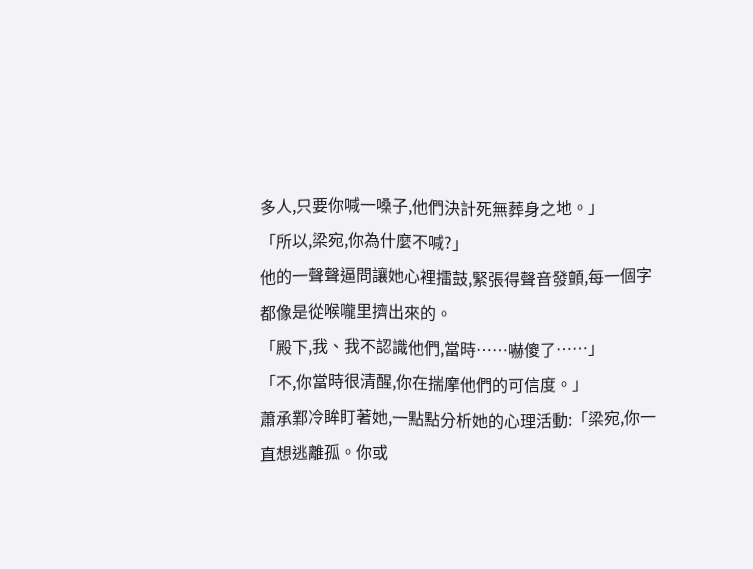多人,只要你喊一嗓子,他們決計死無葬身之地。」
「所以,梁宛,你為什麼不喊?」
他的一聲聲逼問讓她心裡擂鼓,緊張得聲音發顫,每一個字都像是從喉嚨里擠出來的。
「殿下,我、我不認識他們,當時……嚇傻了……」
「不,你當時很清醒,你在揣摩他們的可信度。」
蕭承鄴冷眸盯著她,一點點分析她的心理活動:「梁宛,你一直想逃離孤。你或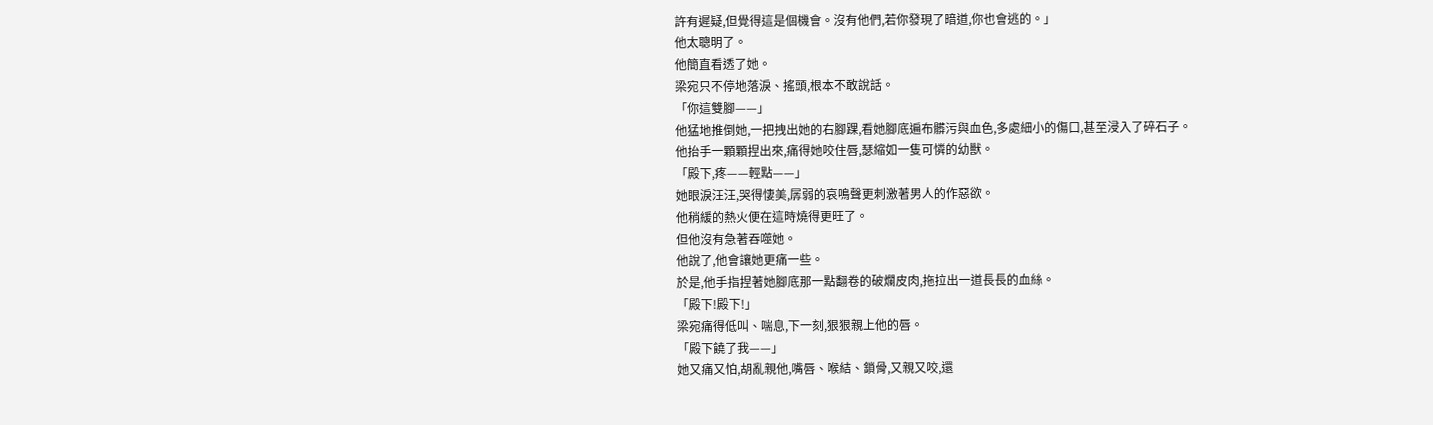許有遲疑,但覺得這是個機會。沒有他們,若你發現了暗道,你也會逃的。」
他太聰明了。
他簡直看透了她。
梁宛只不停地落淚、搖頭,根本不敢說話。
「你這雙腳——」
他猛地推倒她,一把拽出她的右腳踝,看她腳底遍布髒污與血色,多處細小的傷口,甚至浸入了碎石子。
他抬手一顆顆捏出來,痛得她咬住唇,瑟縮如一隻可憐的幼獸。
「殿下,疼——輕點——」
她眼淚汪汪,哭得悽美,孱弱的哀鳴聲更刺激著男人的作惡欲。
他稍緩的熱火便在這時燒得更旺了。
但他沒有急著吞噬她。
他說了,他會讓她更痛一些。
於是,他手指捏著她腳底那一點翻卷的破爛皮肉,拖拉出一道長長的血絲。
「殿下!殿下!」
梁宛痛得低叫、喘息,下一刻,狠狠親上他的唇。
「殿下饒了我——」
她又痛又怕,胡亂親他,嘴唇、喉結、鎖骨,又親又咬,還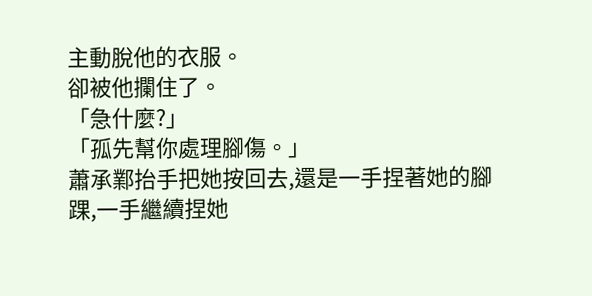主動脫他的衣服。
卻被他攔住了。
「急什麼?」
「孤先幫你處理腳傷。」
蕭承鄴抬手把她按回去,還是一手捏著她的腳踝,一手繼續捏她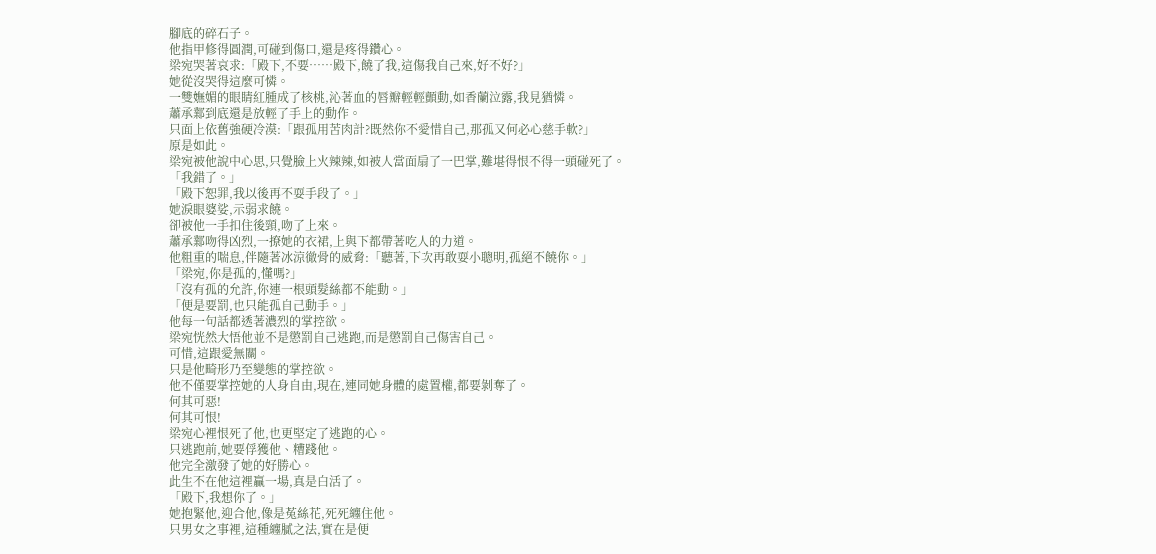腳底的碎石子。
他指甲修得圓潤,可碰到傷口,還是疼得鑽心。
梁宛哭著哀求:「殿下,不要……殿下,饒了我,這傷我自己來,好不好?」
她從沒哭得這麼可憐。
一雙嫵媚的眼睛紅腫成了核桃,沁著血的唇瓣輕輕顫動,如香蘭泣露,我見猶憐。
蕭承鄴到底還是放輕了手上的動作。
只面上依舊強硬冷漠:「跟孤用苦肉計?既然你不愛惜自己,那孤又何必心慈手軟?」
原是如此。
梁宛被他說中心思,只覺臉上火辣辣,如被人當面扇了一巴掌,難堪得恨不得一頭碰死了。
「我錯了。」
「殿下恕罪,我以後再不耍手段了。」
她淚眼婆娑,示弱求饒。
卻被他一手扣住後頸,吻了上來。
蕭承鄴吻得凶烈,一撩她的衣裙,上與下都帶著吃人的力道。
他粗重的喘息,伴隨著冰涼徹骨的威脅:「聽著,下次再敢耍小聰明,孤絕不饒你。」
「梁宛,你是孤的,懂嗎?」
「沒有孤的允許,你連一根頭髮絲都不能動。」
「便是要罰,也只能孤自己動手。」
他每一句話都透著濃烈的掌控欲。
梁宛恍然大悟他並不是懲罰自己逃跑,而是懲罰自己傷害自己。
可惜,這跟愛無關。
只是他畸形乃至變態的掌控欲。
他不僅要掌控她的人身自由,現在,連同她身體的處置權,都要剝奪了。
何其可惡!
何其可恨!
梁宛心裡恨死了他,也更堅定了逃跑的心。
只逃跑前,她要俘獲他、糟踐他。
他完全激發了她的好勝心。
此生不在他這裡贏一場,真是白活了。
「殿下,我想你了。」
她抱緊他,迎合他,像是菟絲花,死死纏住他。
只男女之事裡,這種纏膩之法,實在是便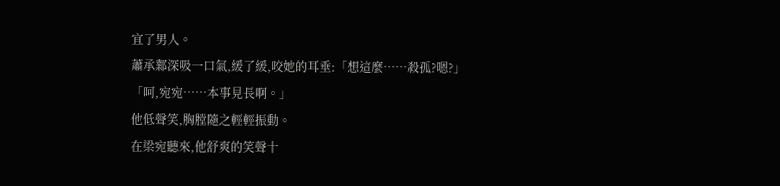宜了男人。
蕭承鄴深吸一口氣,緩了緩,咬她的耳垂:「想這麼……殺孤?嗯?」
「呵,宛宛……本事見長啊。」
他低聲笑,胸膛隨之輕輕振動。
在梁宛聽來,他舒爽的笑聲十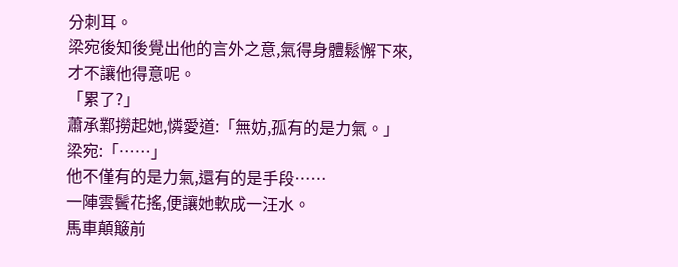分刺耳。
梁宛後知後覺出他的言外之意,氣得身體鬆懈下來,才不讓他得意呢。
「累了?」
蕭承鄴撈起她,憐愛道:「無妨,孤有的是力氣。」
梁宛:「……」
他不僅有的是力氣,還有的是手段……
一陣雲鬢花搖,便讓她軟成一汪水。
馬車顛簸前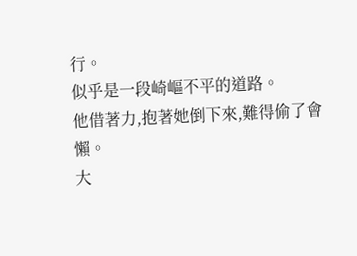行。
似乎是一段崎嶇不平的道路。
他借著力,抱著她倒下來,難得偷了會懶。
大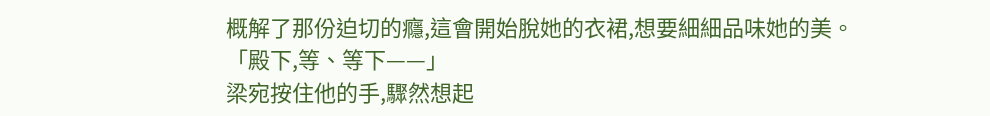概解了那份迫切的癮,這會開始脫她的衣裙,想要細細品味她的美。
「殿下,等、等下——」
梁宛按住他的手,驟然想起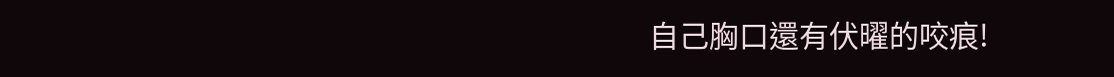自己胸口還有伏曜的咬痕!